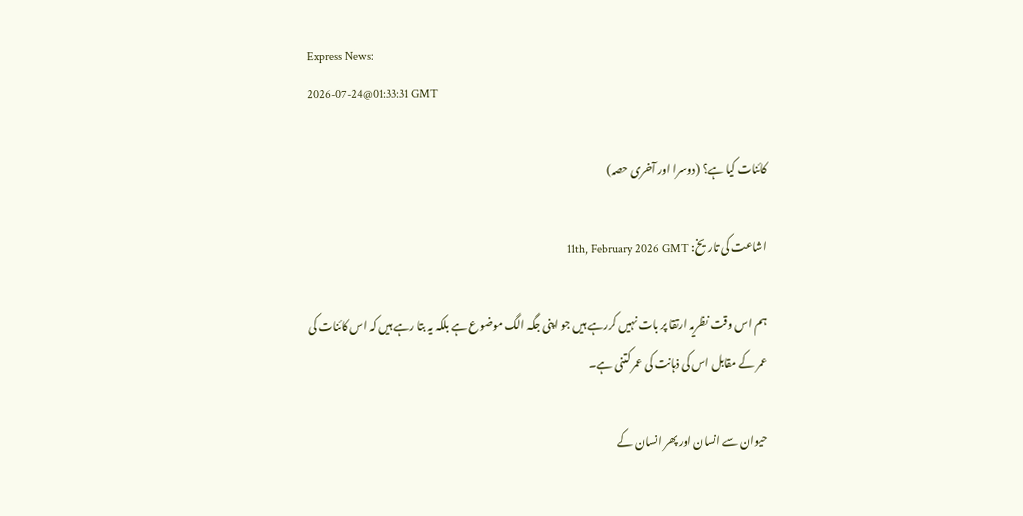Express News:
2026-07-24@01:33:31 GMT

کائنات کیا ہے؟ (دوسرا اور آخری حصہ)

اشاعت کی تاریخ: 11th, February 2026 GMT

ہم اس وقت نظریہ ارتقا پر بات نہیں کررہے ہیں جو اپنی جگہ الگ موضوع ہے بلکہ یہ بتا رہے ہیں کہ اس کائنات کی عمر کے مقابل اس کی ذہانت کی عمر کتنی ہے۔

حیوان سے انسان اور پھر انسان کے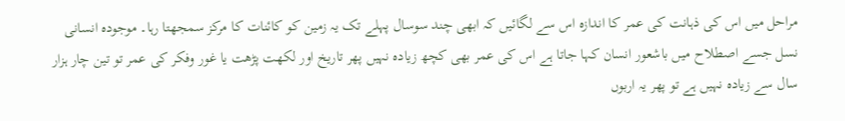مراحل میں اس کی ذہانت کی عمر کا اندازہ اس سے لگائیں کہ ابھی چند سوسال پہلے تک یہ زمین کو کائنات کا مرکز سمجھتا رہا۔ موجودہ انسانی نسل جسے اصطلاح میں باشعور انسان کہا جاتا ہے اس کی عمر بھی کچھ زیادہ نہیں پھر تاریخ اور لکھت پڑھت یا غور وفکر کی عمر تو تین چار ہزار سال سے زیادہ نہیں ہے تو پھر یہ اربوں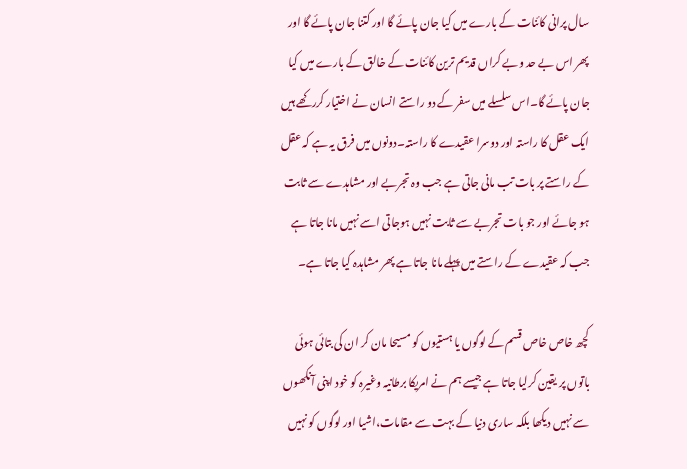سال پرانی کائنات کے بارے میں کیا جان پائے گا اور کتنا جان پائے گا اور پھر اس بے حد وبے کراں قدیم ترین کائنات کے خالق کے بارے میں کیا جان پائے گا۔اس سلسلے میں سفر کے دو راستے انسان نے اختیار کررکھے ہیں ایک عقل کا راستہ اور دوسرا عقیدے کا راستہ۔دونوں میں فرق یہ ہے کہ عقل کے راستے پر بات تب مانی جاتی ہے جب وہ تجربے اور مشاہدے سے ثابت ہو جائے اور جو بات تجربے سے ثابت نہیں ہوجاتی اسے نہیں مانا جاتا ہے جب کہ عقیدے کے راستے میں پہلے مانا جاتا ہے پھر مشاہدہ کیا جاتا ہے۔

کچھ خاص خاص قسم کے لوگوں یا ہستیوں کو مسیحا مان کر ان کی بتائی ہوئی باتوں پر یقین کرلیا جاتا ہے جیسے ہم نے امریکا برطانیہ وغیرہ کو خود اپنی آنکھوں سے نہیں دیکھا بلکہ ساری دنیا کے بہت سے مقامات،اشیا اور لوگوں کو نہیں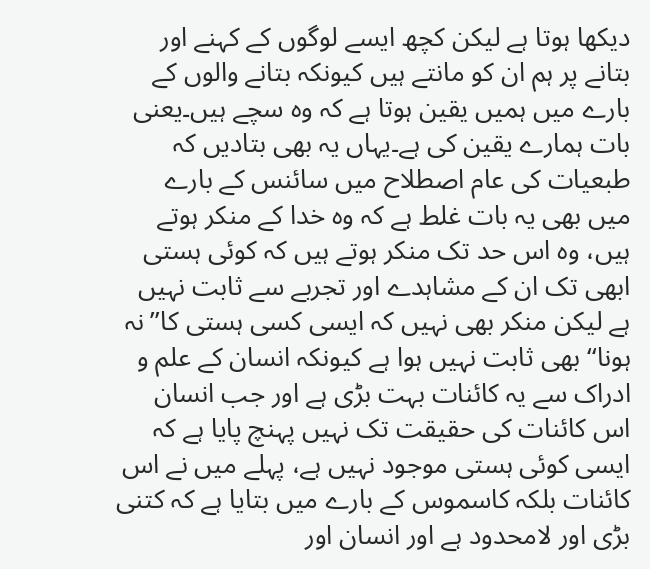دیکھا ہوتا ہے لیکن کچھ ایسے لوگوں کے کہنے اور بتانے پر ہم ان کو مانتے ہیں کیونکہ بتانے والوں کے بارے میں ہمیں یقین ہوتا ہے کہ وہ سچے ہیں۔یعنی بات ہمارے یقین کی ہے۔یہاں یہ بھی بتادیں کہ طبعیات کی عام اصطلاح میں سائنس کے بارے میں بھی یہ بات غلط ہے کہ وہ خدا کے منکر ہوتے ہیں، وہ اس حد تک منکر ہوتے ہیں کہ کوئی ہستی ابھی تک ان کے مشاہدے اور تجربے سے ثابت نہیں ہے لیکن منکر بھی نہیں کہ ایسی کسی ہستی کا’’نہ ہونا‘‘ بھی ثابت نہیں ہوا ہے کیونکہ انسان کے علم و ادراک سے یہ کائنات بہت بڑی ہے اور جب انسان اس کائنات کی حقیقت تک نہیں پہنچ پایا ہے کہ ایسی کوئی ہستی موجود نہیں ہے، پہلے میں نے اس کائنات بلکہ کاسموس کے بارے میں بتایا ہے کہ کتنی بڑی اور لامحدود ہے اور انسان اور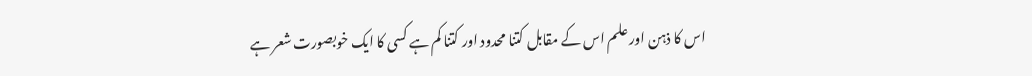اس کا ذہن اور علم اس کے مقابل کتنا محدود اور کتنا کم ہے کسی کا ایک خوبصورت شعر ہے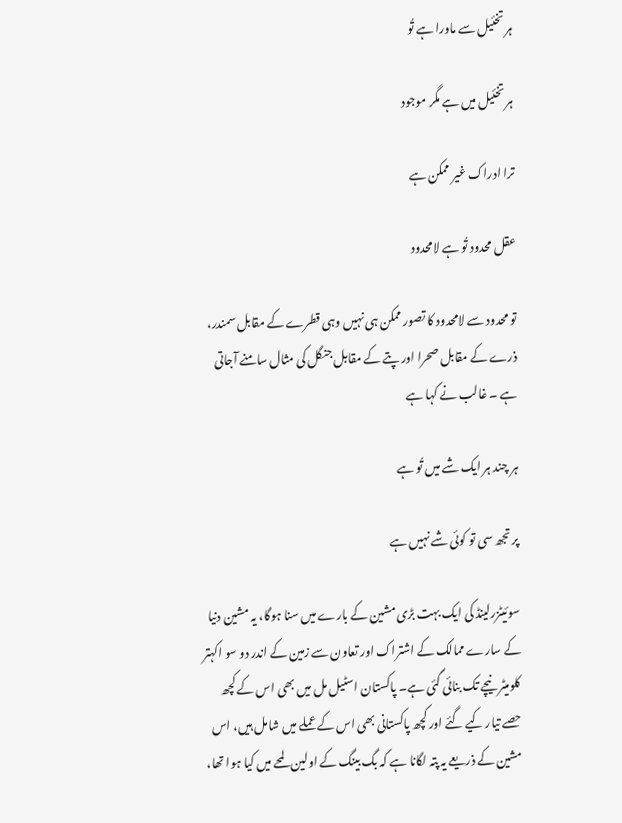ہر تخئیل سے ماورا ہے تُو

ہر تخئیل میں ہے مگر موجود

ترا ادراک غیر ممکن ہے

عقل محدود تُو ہے لامحدود

تو محدود سے لامحدود کا تصور ممکن ہی نہیں وہی قطرے کے مقابل سمندر، ذرے کے مقابل صحرا اور پتے کے مقابل جنگل کی مثال سامنے آجاتی ہے ۔ غالب نے کہا ہے

ہر چند ہر ایک شے میں تُو ہے

پر تجھ سی تو کوئی شے نہیں ہے

سوئیٹزرلینڈ کی ایک بہت بڑی مشین کے بارے میں سنا ہوگا، یہ مشین دنیا کے سارے ممالک کے اشتراک اور تعاون سے زمین کے اندر دو سو اکہتر کلومیٹر نیچے تک بنائی گئی ہے۔ پاکستان اسٹیل مل میں بھی اس کے کچھ حصے تیار کیے گئے اور کچھ پاکستانی بھی اس کے عملے میں شامل ہیں، اس مشین کے ذریعے یہ پتہ لگانا ہے کہ بگ بینگ کے اولین لمحے میں کیا ہوا تھا،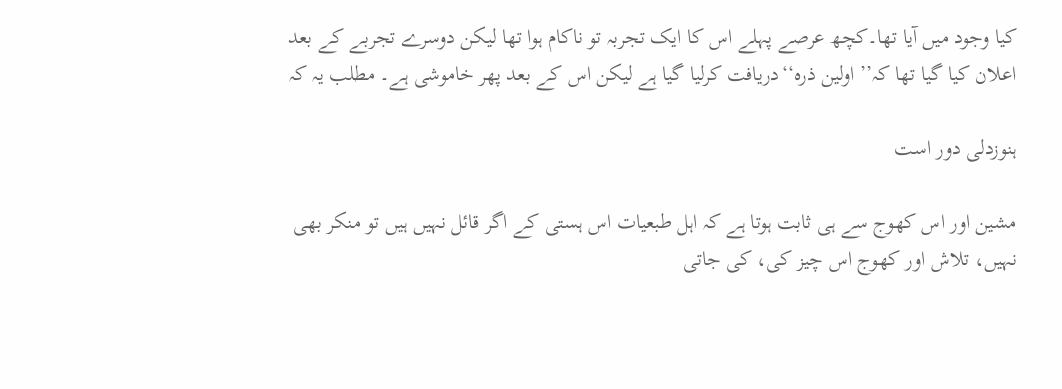کیا وجود میں آیا تھا۔کچھ عرصے پہلے اس کا ایک تجربہ تو ناکام ہوا تھا لیکن دوسرے تجربے کے بعد اعلان کیا گیا تھا کہ’’ اولین ذرہ‘‘دریافت کرلیا گیا ہے لیکن اس کے بعد پھر خاموشی ہے۔ مطلب یہ کہ

ہنوزدلی دور است

مشین اور اس کھوج سے ہی ثابت ہوتا ہے کہ اہل طبعیات اس ہستی کے اگر قائل نہیں ہیں تو منکر بھی نہیں، تلاش اور کھوج اس چیز کی، کی جاتی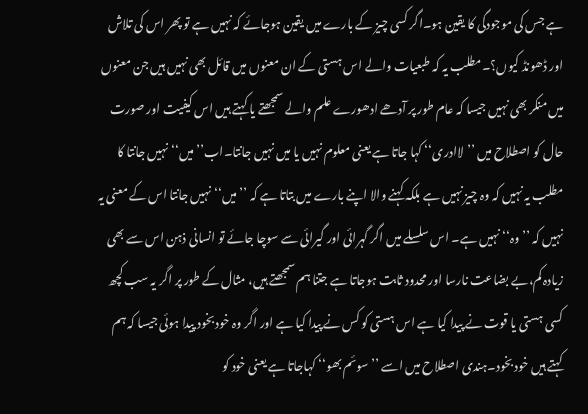ہے جس کی موجودگی کا یقین ہو۔اگر کسی چیز کے بارے میں یقین ہوجائے کہ نہیں ہے تو پھر اس کی تلاش اور ڈھونڈ کیوں؟۔مطلب یہ کہ طبعیات والے اس ہستی کے ان معنوں میں قائل بھی نہیں ہیں جن معنوں میں منکر بھی نہیں جیسا کہ عام طور پر آدھے ادھورے علم والے سمجھتے یا کہتے ہیں اس کیفیت اور صورت حال کو اصطلاح میں ’’لاادری‘‘ کہا جاتا ہے یعنی معلوم نہیں یا میں نہیں جانتا۔اب’’میں‘‘ نہیں جانتا کا مطلب یہ نہیں کہ وہ چیز نہیں ہے بلکہ کہنے والا اپنے بارے میں بتاتا ہے کہ ’’میں‘‘ نہیں جانتا اس کے معنی یہ نہیں کہ ’’وہ‘‘ نہیں ہے۔ اس سلسلے میں اگر گہرائی اور گیرائی سے سوچا جائے تو انسانی ذہن اس سے بھی زیادہ کم،بے بضاعت نارسا اور محدود ثابت ہوجاتا ہے جتنا ہم سمجھتے ہیں، مثال کے طور پر اگر یہ سب کچھ کسی ہستی یا قوت نے پیدا کیا ہے اس ہستی کو کس نے پیدا کیا ہے اور اگر وہ خود بخود پیدا ہوئی جیسا کہ ہم کہتے ہیں خود بخود۔ہندی اصطلاح میں اسے ’’سوئم بھو‘‘ کہاجاتا ہے یعنی خود کو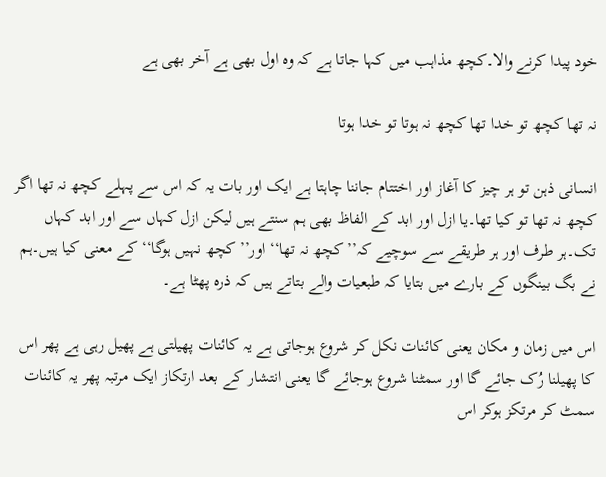خود پیدا کرنے والا۔کچھ مذاہب میں کہا جاتا ہے کہ وہ اول بھی ہے آخر بھی ہے

نہ تھا کچھ تو خدا تھا کچھ نہ ہوتا تو خدا ہوتا

انسانی ذہن تو ہر چیز کا آغاز اور اختتام جاننا چاہتا ہے ایک اور بات یہ کہ اس سے پہلے کچھ نہ تھا اگر کچھ نہ تھا تو کیا تھا۔یا ازل اور ابد کے الفاظ بھی ہم سنتے ہیں لیکن ازل کہاں سے اور ابد کہاں تک۔ہر طرف اور ہر طریقے سے سوچیے کہ’’کچھ نہ تھا‘‘ اور’’کچھ نہیں ہوگا‘‘ کے معنی کیا ہیں۔ہم نے بگ بینگوں کے بارے میں بتایا کہ طبعیات والے بتاتے ہیں کہ ذرہ پھٹا ہے۔

اس میں زمان و مکان یعنی کائنات نکل کر شروع ہوجاتی ہے یہ کائنات پھیلتی ہے پھیل رہی ہے پھر اس کا پھیلنا رُک جائے گا اور سمٹنا شروع ہوجائے گا یعنی انتشار کے بعد ارتکاز ایک مرتبہ پھر یہ کائنات سمٹ کر مرتکز ہوکر اس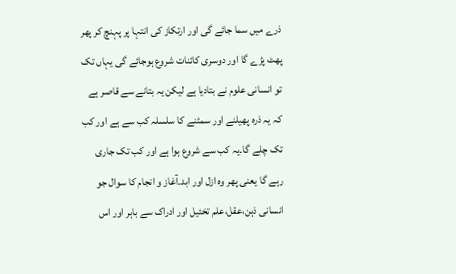ذرے میں سما جائے گی اور ارتکاز کی انتہا پر پہنچ کر پھر پھٹ پڑے گا اور دوسری کائنات شروع ہوجائے گی یہاں تک تو انسانی علوم نے بتادیا ہے لیکن یہ بتانے سے قاصر ہے کہ یہ ذرہ پھیلنے اور سمٹنے کا سلسلہ کب سے ہے اور کب تک چلے گا۔یہ کب سے شروع ہوا ہے اور کب تک جاری رہے گا یعنی پھر وہ ازل اور ابد۔آغاز و انجام کا سوال جو انسانی ذہن،عقل،علم تخئیل اور ادراک سے باہر اور اس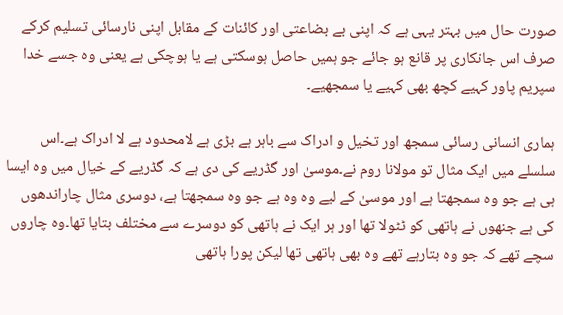صورت حال میں بہتر یہی ہے کہ اپنی بے بضاعتی اور کائنات کے مقابل اپنی نارسائی تسلیم کرکے صرف اس جانکاری پر قانع ہو جائے جو ہمیں حاصل ہوسکتی ہے یا ہوچکی ہے یعنی وہ جسے خدا سپریم پاور کہیے کچھ بھی کہیے یا سمجھیے۔

ہماری انسانی رسائی سمجھ اور تخیل و ادراک سے باہر ہے بڑی ہے لامحدود ہے لا ادراک ہے۔اس سلسلے میں ایک مثال تو مولانا روم نے۔موسیٰ اور گڈریے کی دی ہے کہ گڈریے کے خیال میں وہ ایسا ہی ہے جو وہ سمجھتا ہے اور موسیٰ کے لیے وہ وہ ہے جو وہ سمجھتا ہے، دوسری مثال چاراندھوں کی ہے جنھوں نے ہاتھی کو ٹٹولا تھا اور ہر ایک نے ہاتھی کو دوسرے سے مختلف بتایا تھا۔وہ چاروں سچے تھے کہ جو وہ بتارہے تھے وہ بھی ہاتھی تھا لیکن پورا ہاتھی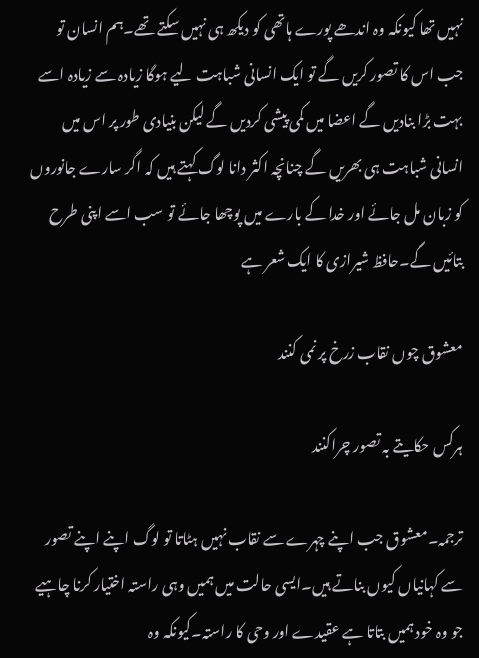نہیں تھا کیونکہ وہ اندھے پورے ہاتھی کو دیکھ ہی نہیں سکتے تھے۔ہم انسان تو جب اس کا تصور کریں گے تو ایک انسانی شباہت لیے ہوگا زیادہ سے زیادہ اسے بہت بڑا بنادیں گے اعضا میں کمی پیشی کردیں گے لیکن بنیادی طور پر اس میں انسانی شباہت ہی بھریں گے چنانچہ اکثر دانا لوگ کہتے ہیں کہ اگر سارے جانوروں کو زبان مل جائے اور خدا کے بارے میں پوچھا جائے تو سب اسے اپنی طرح بتائیں گے۔حافظ شیرازی کا ایک شعر ہے

معشوق چوں نقاب زرخ پر نمی کنند

ہرکس حکایتے بہ تصور چراکنند

ترجمہ۔معشوق جب اپنے چہرے سے نقاب نہیں ہٹاتا تو لوگ اپنے اپنے تصور سے کہانیاں کیوں بناتے ہیں۔ایسی حالت میں ہمیں وہی راستہ اختیار کرنا چاہیے جو وہ خود ہمیں بتاتا ہے عقیدے اور وحی کا راستہ۔کیونکہ وہ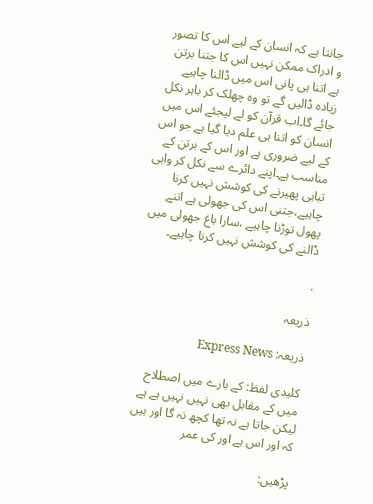جانتا ہے کہ انسان کے لیے اس کا تصور و ادراک ممکن نہیں اس کا جتنا برتن ہے اتنا ہی پانی اس میں ڈالنا چاہیے زیادہ ڈالیں گے تو وہ چھلک کر باہر نکل جائے گا۔اب قرآن کو لے لیجئے اس میں انسان کو اتنا ہی علم دیا گیا ہے جو اس کے لیے ضروری ہے اور اس کے برتن کے مناسب ہے۔اپنے دائرے سے نکل کر واہی تباہی پھیرنے کی کوشش نہیں کرنا چاہیے،جتنی اس کی جھولی ہے اتنے پھول توڑنا چاہیے ،سارا باغ جھولی میں ڈالنے کی کوشش نہیں کرنا چاہیے۔

.

ذریعہ

ذریعہ: Express News

کلیدی لفظ: کے بارے میں اصطلاح میں کے مقابل بھی نہیں نہیں ہے ہے لیکن جاتا ہے نہ تھا کچھ نہ گا اور ہیں کہ اور اس ہے اور کی عمر

پڑھیں: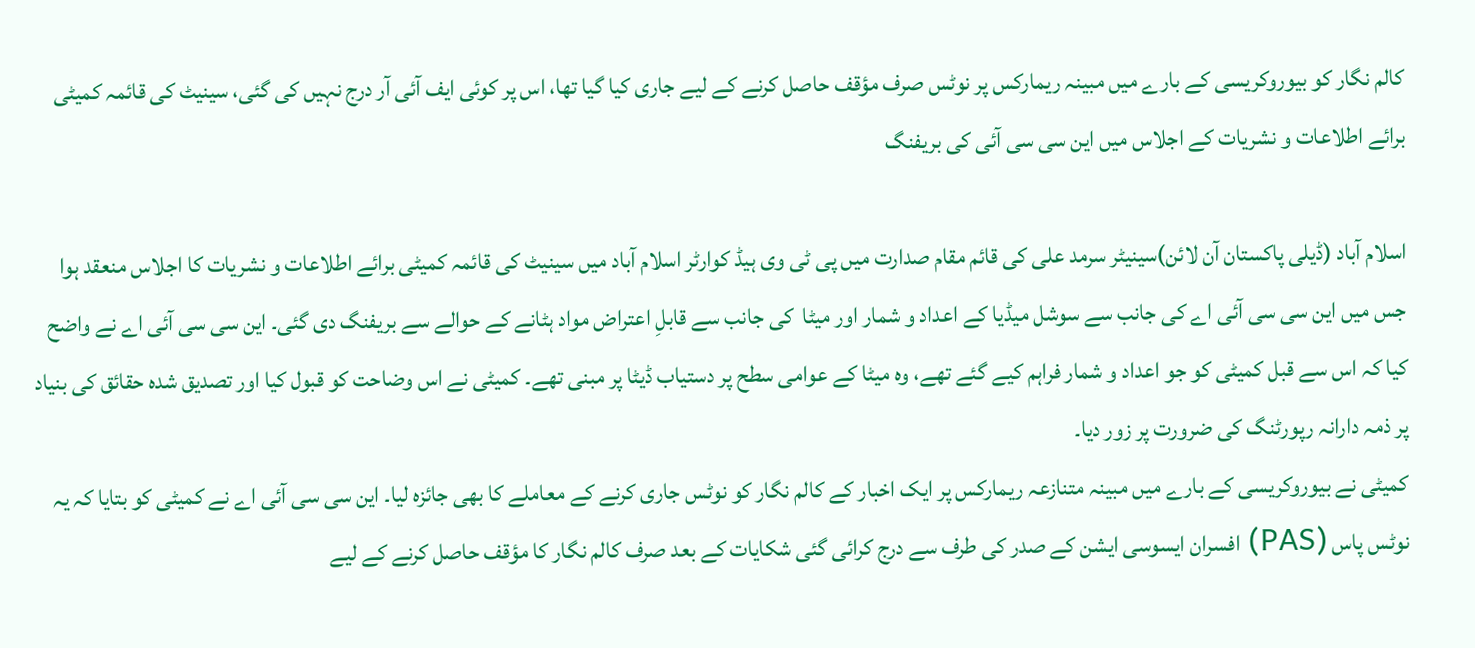کالم نگار کو بیوروکریسی کے بارے میں مبینہ ریمارکس پر نوٹس صرف مؤقف حاصل کرنے کے لیے جاری کیا گیا تھا، اس پر کوئی ایف آئی آر درج نہیں کی گئی، سینیٹ کی قائمہ کمیٹی برائے اطلاعات و نشریات کے اجلاس میں این سی سی آئی کی بریفنگ

اسلام آباد (ڈیلی پاکستان آن لائن)سینیٹر سرمد علی کی قائم مقام صدارت میں پی ٹی وی ہیڈ کوارٹر اسلام آباد میں سینیٹ کی قائمہ کمیٹی برائے اطلاعات و نشریات کا اجلاس منعقد ہوا جس میں این سی سی آئی اے کی جانب سے سوشل میڈیا کے اعداد و شمار اور میٹا  کی جانب سے قابلِ اعتراض مواد ہٹانے کے حوالے سے بریفنگ دی گئی۔ این سی سی آئی اے نے واضح کیا کہ اس سے قبل کمیٹی کو جو اعداد و شمار فراہم کیے گئے تھے، وہ میٹا کے عوامی سطح پر دستیاب ڈیٹا پر مبنی تھے۔ کمیٹی نے اس وضاحت کو قبول کیا اور تصدیق شدہ حقائق کی بنیاد پر ذمہ دارانہ رپورٹنگ کی ضرورت پر زور دیا۔
کمیٹی نے بیوروکریسی کے بارے میں مبینہ متنازعہ ریمارکس پر ایک اخبار کے کالم نگار کو نوٹس جاری کرنے کے معاملے کا بھی جائزہ لیا۔ این سی سی آئی اے نے کمیٹی کو بتایا کہ یہ نوٹس پاس (PAS) افسران ایسوسی ایشن کے صدر کی طرف سے درج کرائی گئی شکایات کے بعد صرف کالم نگار کا مؤقف حاصل کرنے کے لیے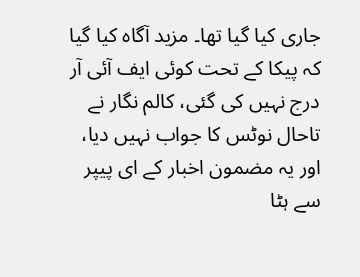جاری کیا گیا تھا۔ مزید آگاہ کیا گیا کہ پیکا کے تحت کوئی ایف آئی آر درج نہیں کی گئی، کالم نگار نے تاحال نوٹس کا جواب نہیں دیا، اور یہ مضمون اخبار کے ای پیپر سے ہٹا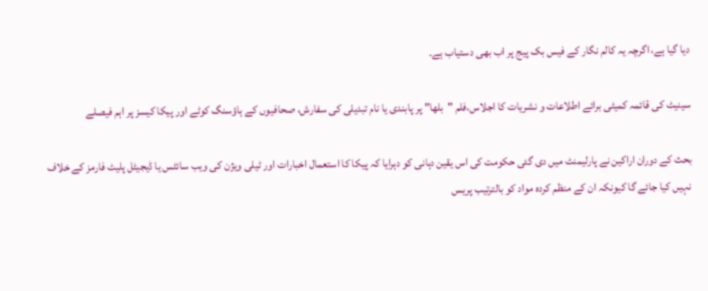دیا گیا ہے، اگرچہ یہ کالم نگار کے فیس بک پیج پر اب بھی دستیاب ہے۔

سینیٹ کی قائمہ کمیٹی برائے اطلاعات و نشریات کا اجلاس،فلم "بلھا" پر پابندی یا نام تبدیلی کی سفارش، صحافیوں کے ہاؤسنگ کوٹے اور پیکا کیسز پر اہم فیصلے

بحث کے دوران اراکین نے پارلیمنٹ میں دی گئی حکومت کی اس یقین دہانی کو دہرایا کہ پیکا کا استعمال اخبارات اور ٹیلی ویژن کی ویب سائٹس یا ڈیجیٹل پلیٹ فارمز کے خلاف نہیں کیا جائے گا کیونکہ ان کے منظم کردہ مواد کو بالترتیب پریس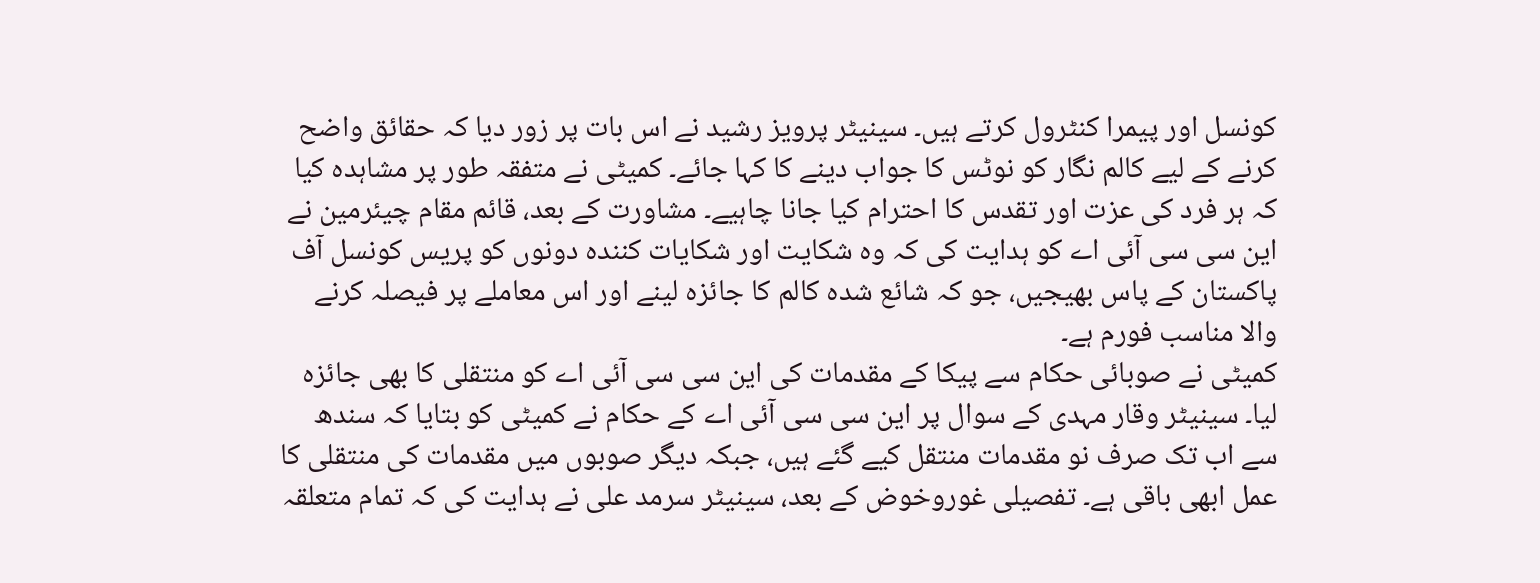کونسل اور پیمرا کنٹرول کرتے ہیں۔ سینیٹر پرویز رشید نے اس بات پر زور دیا کہ حقائق واضح کرنے کے لیے کالم نگار کو نوٹس کا جواب دینے کا کہا جائے۔ کمیٹی نے متفقہ طور پر مشاہدہ کیا کہ ہر فرد کی عزت اور تقدس کا احترام کیا جانا چاہیے۔ مشاورت کے بعد، قائم مقام چیئرمین نے این سی سی آئی اے کو ہدایت کی کہ وہ شکایت اور شکایات کنندہ دونوں کو پریس کونسل آف پاکستان کے پاس بھیجیں، جو کہ شائع شدہ کالم کا جائزہ لینے اور اس معاملے پر فیصلہ کرنے والا مناسب فورم ہے۔
کمیٹی نے صوبائی حکام سے پیکا کے مقدمات کی این سی سی آئی اے کو منتقلی کا بھی جائزہ لیا۔ سینیٹر وقار مہدی کے سوال پر این سی سی آئی اے کے حکام نے کمیٹی کو بتایا کہ سندھ سے اب تک صرف نو مقدمات منتقل کیے گئے ہیں، جبکہ دیگر صوبوں میں مقدمات کی منتقلی کا عمل ابھی باقی ہے۔ تفصیلی غوروخوض کے بعد، سینیٹر سرمد علی نے ہدایت کی کہ تمام متعلقہ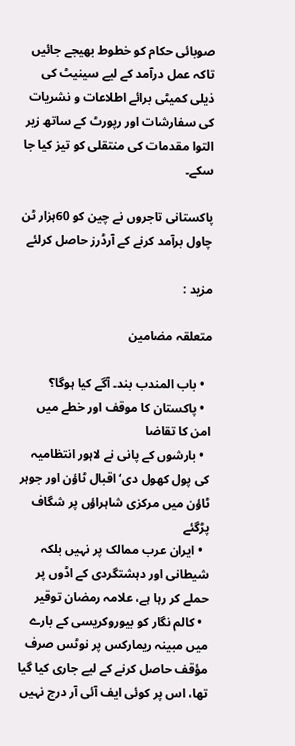صوبائی حکام کو خطوط بھیجے جائیں تاکہ عمل درآمد کے لیے سینیٹ کی ذیلی کمیٹی برائے اطلاعات و نشریات کی سفارشات اور رپورٹ کے ساتھ زیر التوا مقدمات کی منتقلی کو تیز کیا جا سکے۔

پاکستانی تاجروں نے چین کو 60ہزار ٹن چاول برآمد کرنے کے آرڈرز حاصل کرلئے

مزید :

متعلقہ مضامین

  • باب المندب بند۔ آگے کیا ہوگا؟
  • پاکستان کا موقف اور خطے میں امن کا تقاضا
  • بارشوں کے پانی نے لاہور انتظامیہ کی پول کھول دی‘ اقبال ٹاؤن اور جوہر ٹاؤن میں مرکزی شاہراؤں پر شگاف پڑگئے
  • ایران عرب ممالک پر نہیں بلکہ شیطانی اور دہشتگردی کے اڈوں پر حملے کر رہا ہے، علامہ رمضان توقیر
  • کالم نگار کو بیوروکریسی کے بارے میں مبینہ ریمارکس پر نوٹس صرف مؤقف حاصل کرنے کے لیے جاری کیا گیا تھا، اس پر کوئی ایف آئی آر درج نہیں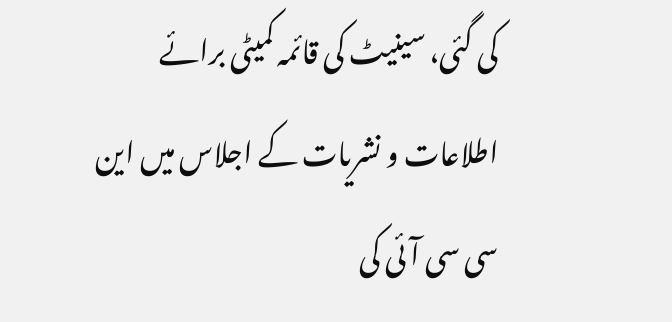کی گئی، سینیٹ کی قائمہ کمیٹی برائے اطلاعات و نشریات کے اجلاس میں این سی سی آئی کی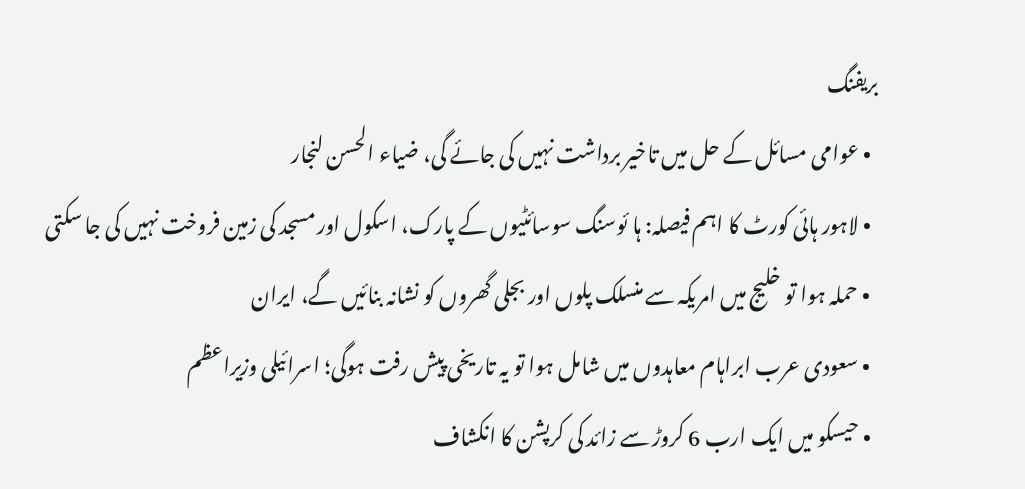بریفنگ
  • عوامی مسائل کے حل میں تاخیر برداشت نہیں کی جائے گی، ضیاء الحسن لنجار
  • لاہور ہائی کورٹ کا اہم فیصلہ: ہا ئوسنگ سوسائٹیوں کے پارک، اسکول اور مسجد کی زمین فروخت نہیں کی جا سکتی
  • حملہ ہوا تو خلیج میں امریکہ سے منسلک پلوں اور بجلی گھروں کو نشانہ بنائیں گے، ایران
  • سعودی عرب ابراہام معاہدوں میں شامل ہوا تو یہ تاریخی پیش رفت ہوگی؛ اسرائیلی وزیراعظم
  • حیسکو میں ایک ارب 6 کروڑ سے زائد کی کرپشن کا انکشاف